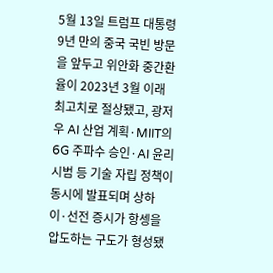5월 13일 트럼프 대통령 9년 만의 중국 국빈 방문을 앞두고 위안화 중간환율이 2023년 3월 이래 최고치로 절상됐고, 광저우 AI 산업 계획·MIIT의 6G 주파수 승인·AI 윤리 시범 등 기술 자립 정책이 동시에 발표되며 상하이·선전 증시가 항셍을 압도하는 구도가 형성됐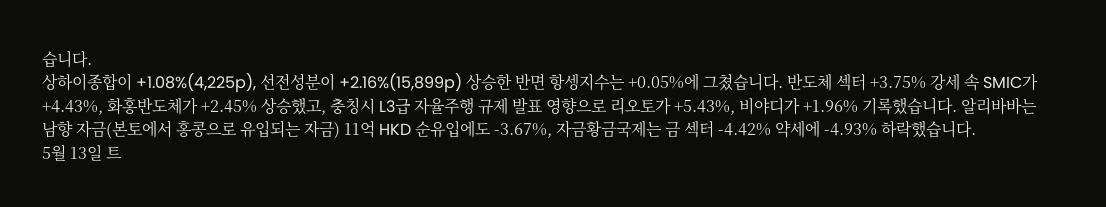습니다.
상하이종합이 +1.08%(4,225p), 선전성분이 +2.16%(15,899p) 상승한 반면 항셍지수는 +0.05%에 그쳤습니다. 반도체 섹터 +3.75% 강세 속 SMIC가 +4.43%, 화홍반도체가 +2.45% 상승했고, 충칭시 L3급 자율주행 규제 발표 영향으로 리오토가 +5.43%, 비야디가 +1.96% 기록했습니다. 알리바바는 남향 자금(본토에서 홍콩으로 유입되는 자금) 11억 HKD 순유입에도 -3.67%, 자금황금국제는 금 섹터 -4.42% 약세에 -4.93% 하락했습니다.
5월 13일 트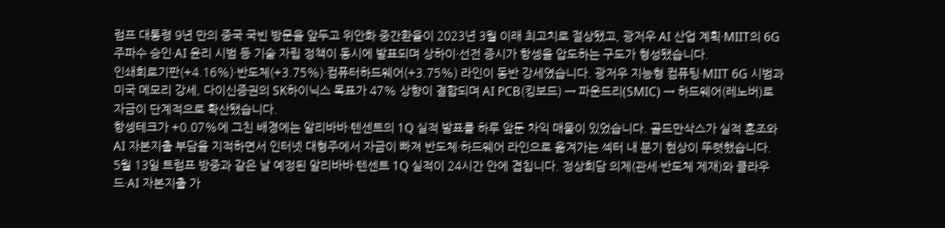럼프 대통령 9년 만의 중국 국빈 방문을 앞두고 위안화 중간환율이 2023년 3월 이래 최고치로 절상됐고, 광저우 AI 산업 계획·MIIT의 6G 주파수 승인·AI 윤리 시범 등 기술 자립 정책이 동시에 발표되며 상하이·선전 증시가 항셍을 압도하는 구도가 형성됐습니다.
인쇄회로기판(+4.16%)·반도체(+3.75%)·컴퓨터하드웨어(+3.75%) 라인이 동반 강세였습니다. 광저우 지능형 컴퓨팅·MIIT 6G 시범과 미국 메모리 강세, 다이신증권의 SK하이닉스 목표가 47% 상향이 결합되며 AI PCB(킹보드) → 파운드리(SMIC) → 하드웨어(레노버)로 자금이 단계적으로 확산됐습니다.
항셍테크가 +0.07%에 그친 배경에는 알리바바·텐센트의 1Q 실적 발표를 하루 앞둔 차익 매물이 있었습니다. 골드만삭스가 실적 혼조와 AI 자본지출 부담을 지적하면서 인터넷 대형주에서 자금이 빠져 반도체·하드웨어 라인으로 옮겨가는 섹터 내 분기 현상이 뚜렷했습니다.
5월 13일 트럼프 방중과 같은 날 예정된 알리바바·텐센트 1Q 실적이 24시간 안에 겹칩니다. 정상회담 의제(관세·반도체 제재)와 클라우드·AI 자본지출 가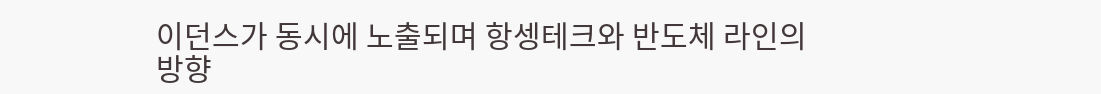이던스가 동시에 노출되며 항셍테크와 반도체 라인의 방향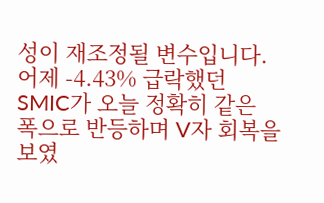성이 재조정될 변수입니다.
어제 -4.43% 급락했던 SMIC가 오늘 정확히 같은 폭으로 반등하며 V자 회복을 보였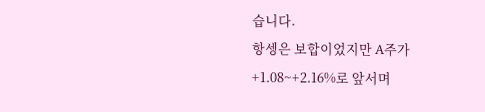습니다.
항셍은 보합이었지만 A주가 +1.08~+2.16%로 앞서며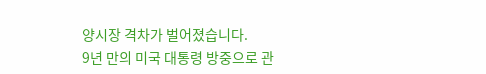양시장 격차가 벌어졌습니다.
9년 만의 미국 대통령 방중으로 관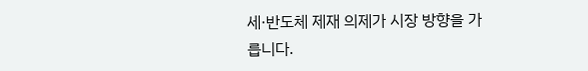세·반도체 제재 의제가 시장 방향을 가릅니다.